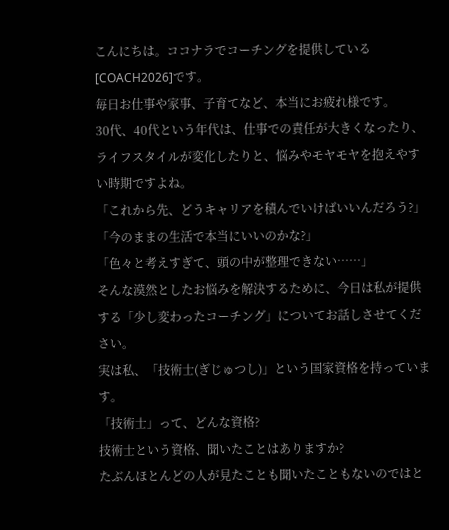こんにちは。ココナラでコーチングを提供している[COACH2026]です。
毎日お仕事や家事、子育てなど、本当にお疲れ様です。
30代、40代という年代は、仕事での責任が大きくなったり、ライフスタイルが変化したりと、悩みやモヤモヤを抱えやすい時期ですよね。
「これから先、どうキャリアを積んでいけばいいんだろう?」
「今のままの生活で本当にいいのかな?」
「色々と考えすぎて、頭の中が整理できない……」
そんな漠然としたお悩みを解決するために、今日は私が提供する「少し変わったコーチング」についてお話しさせてください。
実は私、「技術士(ぎじゅつし)」という国家資格を持っています。
「技術士」って、どんな資格?
技術士という資格、聞いたことはありますか?
たぶんほとんどの人が見たことも聞いたこともないのではと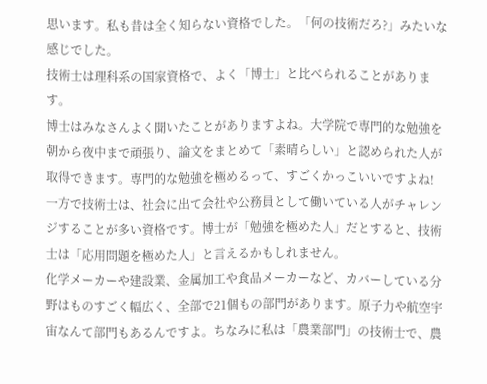思います。私も昔は全く知らない資格でした。「何の技術だろ?」みたいな感じでした。
技術士は理科系の国家資格で、よく「博士」と比べられることがあります。
博士はみなさんよく聞いたことがありますよね。大学院で専門的な勉強を朝から夜中まで頑張り、論文をまとめて「素晴らしい」と認められた人が取得できます。専門的な勉強を極めるって、すごくかっこいいですよね!
一方で技術士は、社会に出て会社や公務員として働いている人がチャレンジすることが多い資格です。博士が「勉強を極めた人」だとすると、技術士は「応用問題を極めた人」と言えるかもしれません。
化学メーカーや建設業、金属加工や食品メーカーなど、カバーしている分野はものすごく幅広く、全部で21個もの部門があります。原子力や航空宇宙なんて部門もあるんですよ。ちなみに私は「農業部門」の技術士で、農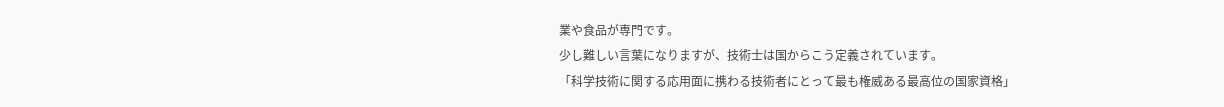業や食品が専門です。
少し難しい言葉になりますが、技術士は国からこう定義されています。
「科学技術に関する応用面に携わる技術者にとって最も権威ある最高位の国家資格」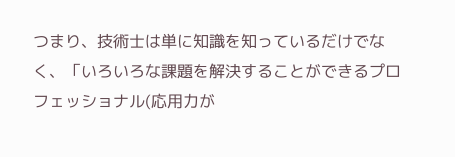つまり、技術士は単に知識を知っているだけでなく、「いろいろな課題を解決することができるプロフェッショナル(応用力が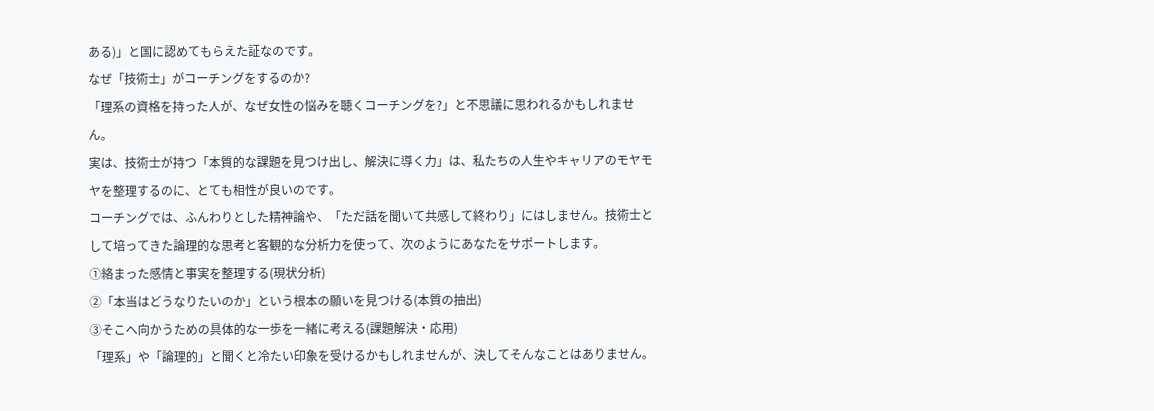ある)」と国に認めてもらえた証なのです。
なぜ「技術士」がコーチングをするのか?
「理系の資格を持った人が、なぜ女性の悩みを聴くコーチングを?」と不思議に思われるかもしれません。
実は、技術士が持つ「本質的な課題を見つけ出し、解決に導く力」は、私たちの人生やキャリアのモヤモヤを整理するのに、とても相性が良いのです。
コーチングでは、ふんわりとした精神論や、「ただ話を聞いて共感して終わり」にはしません。技術士として培ってきた論理的な思考と客観的な分析力を使って、次のようにあなたをサポートします。
①絡まった感情と事実を整理する(現状分析)
②「本当はどうなりたいのか」という根本の願いを見つける(本質の抽出)
③そこへ向かうための具体的な一歩を一緒に考える(課題解決・応用)
「理系」や「論理的」と聞くと冷たい印象を受けるかもしれませんが、決してそんなことはありません。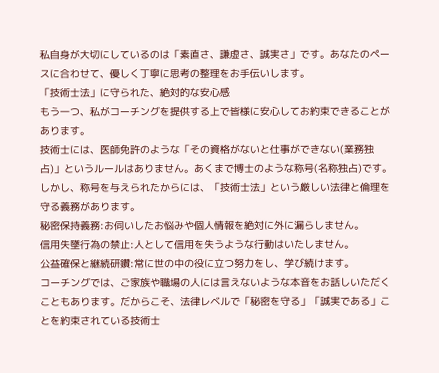私自身が大切にしているのは「素直さ、謙虚さ、誠実さ」です。あなたのペースに合わせて、優しく丁寧に思考の整理をお手伝いします。
「技術士法」に守られた、絶対的な安心感
もう一つ、私がコーチングを提供する上で皆様に安心してお約束できることがあります。
技術士には、医師免許のような「その資格がないと仕事ができない(業務独占)」というルールはありません。あくまで博士のような称号(名称独占)です。しかし、称号を与えられたからには、「技術士法」という厳しい法律と倫理を守る義務があります。
秘密保持義務:お伺いしたお悩みや個人情報を絶対に外に漏らしません。
信用失墜行為の禁止:人として信用を失うような行動はいたしません。
公益確保と継続研鑽:常に世の中の役に立つ努力をし、学び続けます。
コーチングでは、ご家族や職場の人には言えないような本音をお話しいただくこともあります。だからこそ、法律レベルで「秘密を守る」「誠実である」ことを約束されている技術士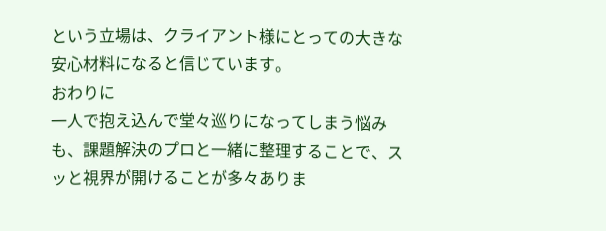という立場は、クライアント様にとっての大きな安心材料になると信じています。
おわりに
一人で抱え込んで堂々巡りになってしまう悩みも、課題解決のプロと一緒に整理することで、スッと視界が開けることが多々ありま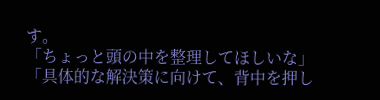す。
「ちょっと頭の中を整理してほしいな」
「具体的な解決策に向けて、背中を押し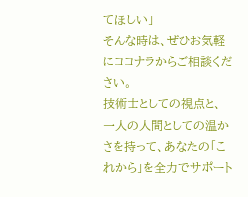てほしい」
そんな時は、ぜひお気軽にココナラからご相談ください。
技術士としての視点と、一人の人間としての温かさを持って、あなたの「これから」を全力でサポート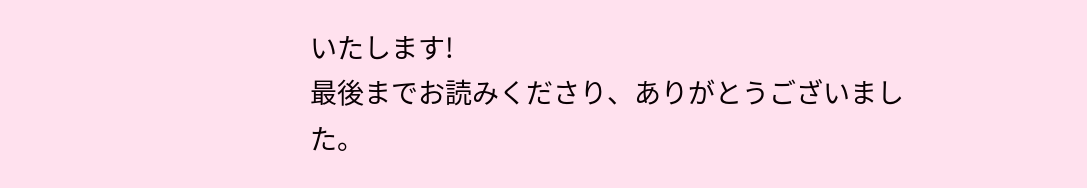いたします!
最後までお読みくださり、ありがとうございました。